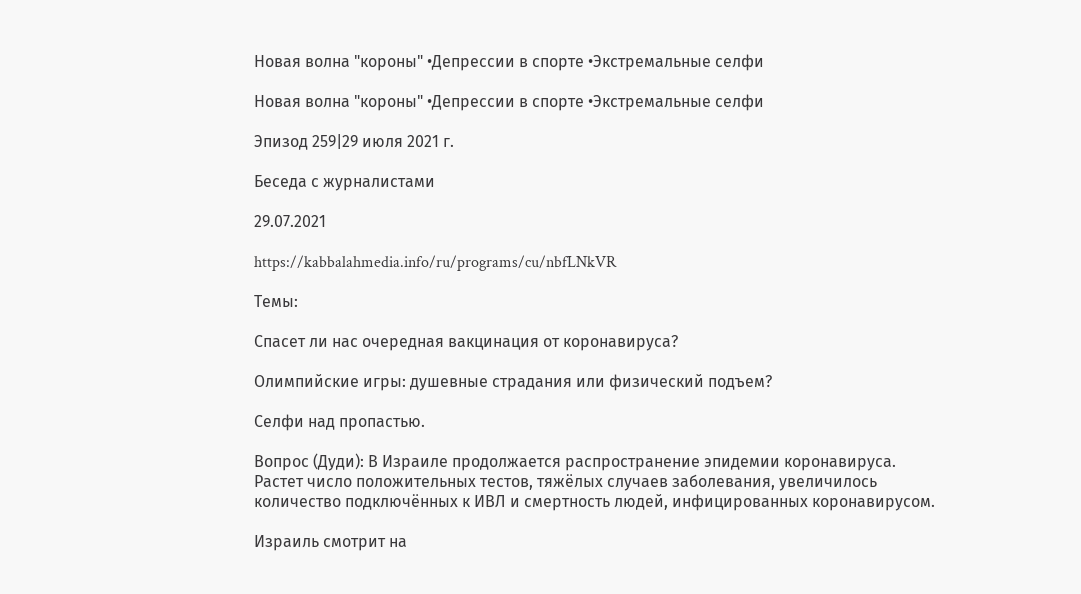Новая волна "короны" •Депрессии в спорте •Экстремальные селфи

Новая волна "короны" •Депрессии в спорте •Экстремальные селфи

Эпизод 259|29 июля 2021 г.

Беседа с журналистами

29.07.2021

https://kabbalahmedia.info/ru/programs/cu/nbfLNkVR

Темы:

Спасет ли нас очередная вакцинация от коронавируса?

Олимпийские игры: душевные страдания или физический подъем?

Селфи над пропастью.

Вопрос (Дуди): В Израиле продолжается распространение эпидемии коронавируса. Растет число положительных тестов, тяжёлых случаев заболевания, увеличилось количество подключённых к ИВЛ и смертность людей, инфицированных коронавирусом.

Израиль смотрит на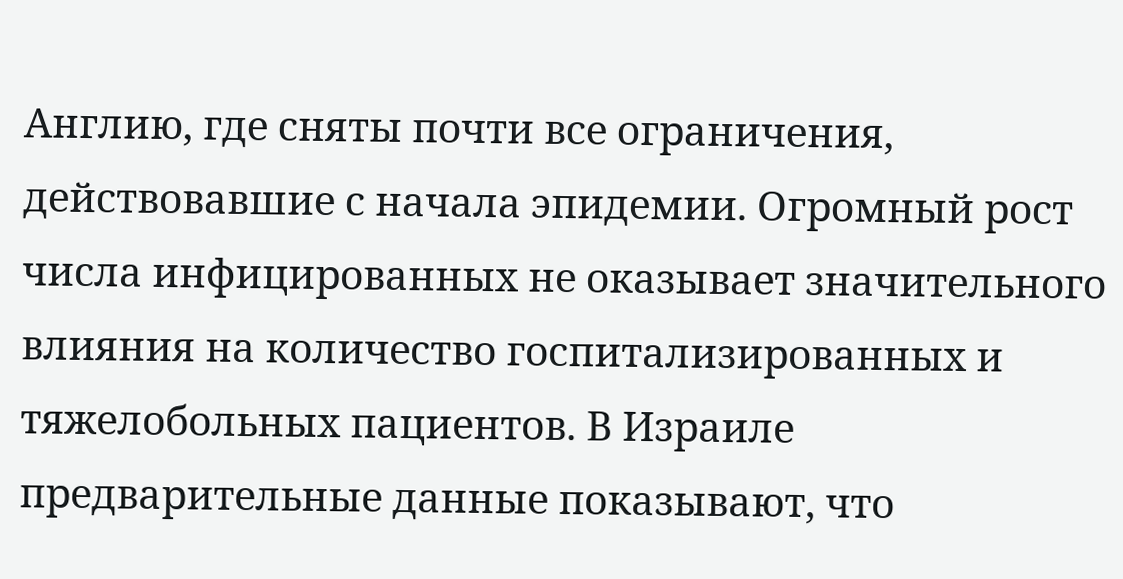Англию, где сняты почти все ограничения, действовавшие с начала эпидемии. Огромный рост числа инфицированных не оказывает значительного влияния на количество госпитализированных и тяжелобольных пациентов. В Израиле предварительные данные показывают, что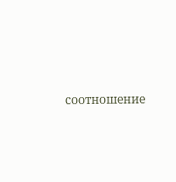соотношение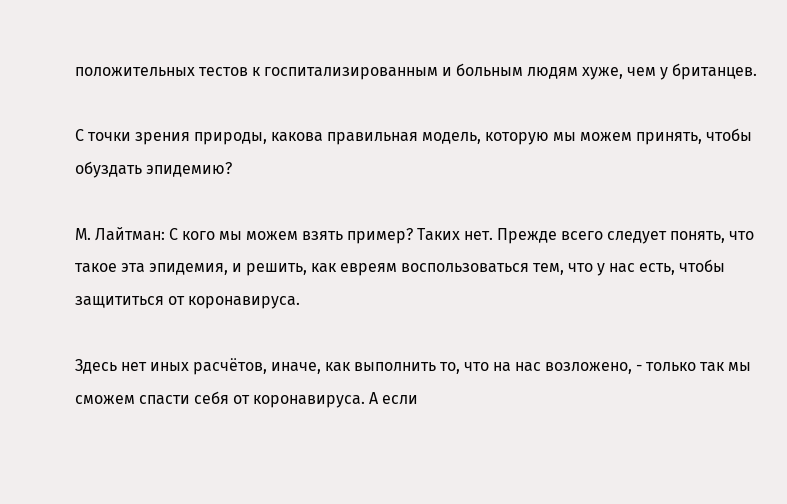положительных тестов к госпитализированным и больным людям хуже, чем у британцев.

С точки зрения природы, какова правильная модель, которую мы можем принять, чтобы обуздать эпидемию?

М. Лайтман: С кого мы можем взять пример? Таких нет. Прежде всего следует понять, что такое эта эпидемия, и решить, как евреям воспользоваться тем, что у нас есть, чтобы защититься от коронавируса.

Здесь нет иных расчётов, иначе, как выполнить то, что на нас возложено, - только так мы сможем спасти себя от коронавируса. А если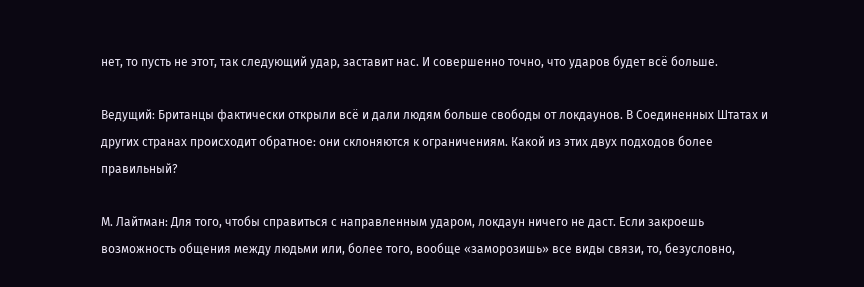нет, то пусть не этот, так следующий удар, заставит нас. И совершенно точно, что ударов будет всё больше.

Ведущий: Британцы фактически открыли всё и дали людям больше свободы от локдаунов. В Соединенных Штатах и других странах происходит обратное: они склоняются к ограничениям. Какой из этих двух подходов более правильный?

М. Лайтман: Для того, чтобы справиться с направленным ударом, локдаун ничего не даст. Если закроешь возможность общения между людьми или, более того, вообще «заморозишь» все виды связи, то, безусловно,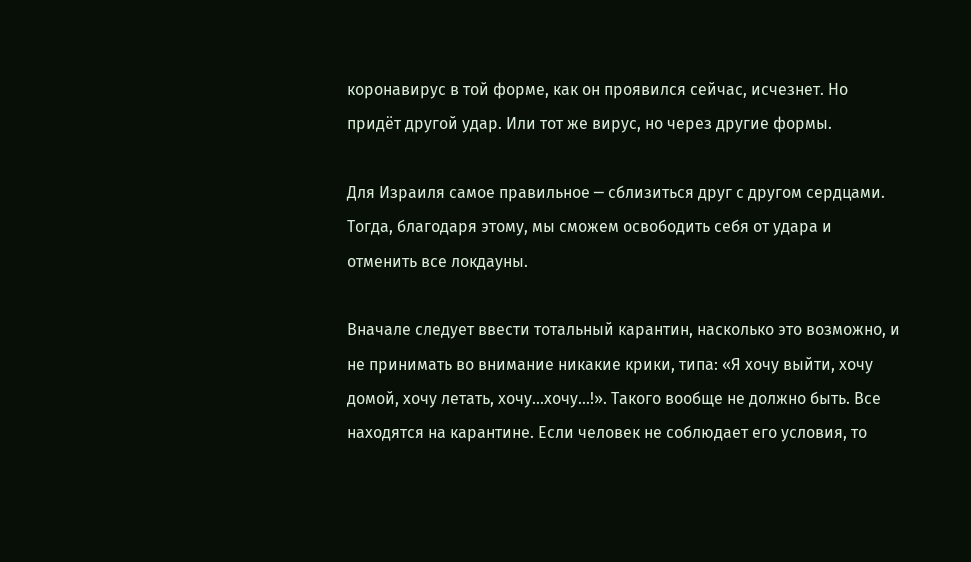коронавирус в той форме, как он проявился сейчас, исчезнет. Но придёт другой удар. Или тот же вирус, но через другие формы.

Для Израиля самое правильное ─ сблизиться друг с другом сердцами. Тогда, благодаря этому, мы сможем освободить себя от удара и отменить все локдауны.

Вначале следует ввести тотальный карантин, насколько это возможно, и не принимать во внимание никакие крики, типа: «Я хочу выйти, хочу домой, хочу летать, хочу…хочу…!». Такого вообще не должно быть. Все находятся на карантине. Если человек не соблюдает его условия, то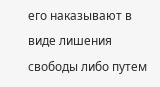его наказывают в виде лишения свободы либо путем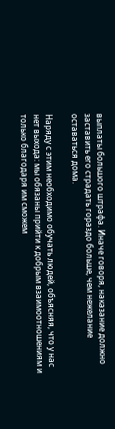выплаты большого штрафа. Иначе говоря, наказание должно заставить его страдать гораздо больше, чем нежелание оставаться дома.

Наряду с этим необходимо обучать людей, объясняя, что у нас нет выхода: мы обязаны прийти к добрым взаимоотношениям и только благодаря им сможем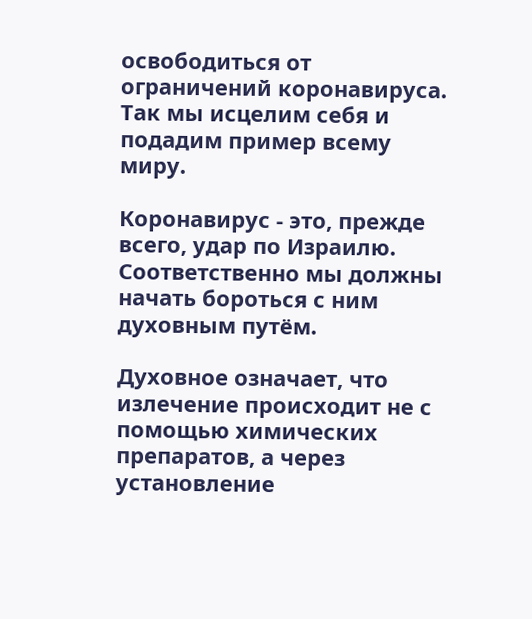освободиться от ограничений коронавируса. Так мы исцелим себя и подадим пример всему миру.

Коронавирус - это, прежде всего, удар по Израилю. Соответственно мы должны начать бороться с ним духовным путём.

Духовное означает, что излечение происходит не с помощью химических препаратов, а через установление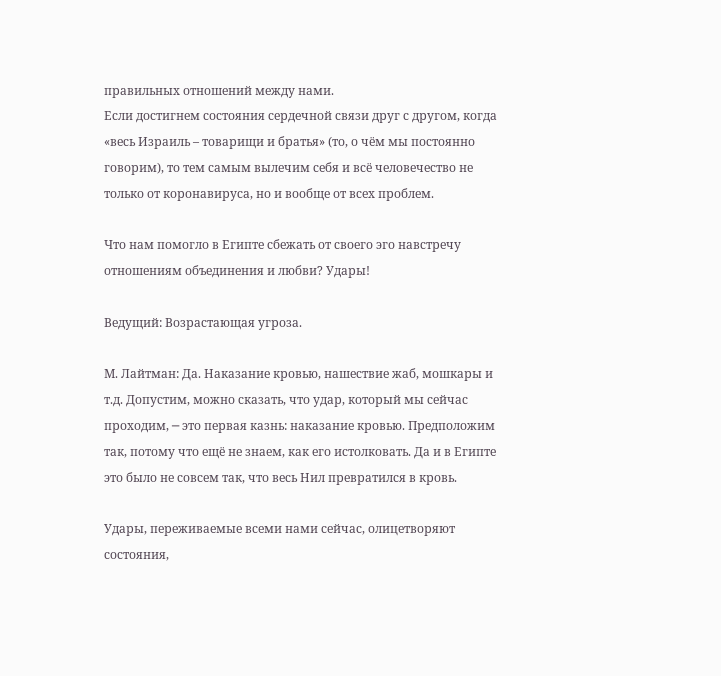правильных отношений между нами.
Если достигнем состояния сердечной связи друг с другом, когда «весь Израиль – товарищи и братья» (то, о чём мы постоянно говорим), то тем самым вылечим себя и всё человечество не только от коронавируса, но и вообще от всех проблем.

Что нам помогло в Египте сбежать от своего эго навстречу отношениям объединения и любви? Удары!

Ведущий: Возрастающая угроза.

М. Лайтман: Да. Наказание кровью, нашествие жаб, мошкары и т.д. Допустим, можно сказать, что удар, который мы сейчас проходим, ─ это первая казнь: наказание кровью. Предположим так, потому что ещё не знаем, как его истолковать. Да и в Египте это было не совсем так, что весь Нил превратился в кровь.

Удары, переживаемые всеми нами сейчас, олицетворяют состояния,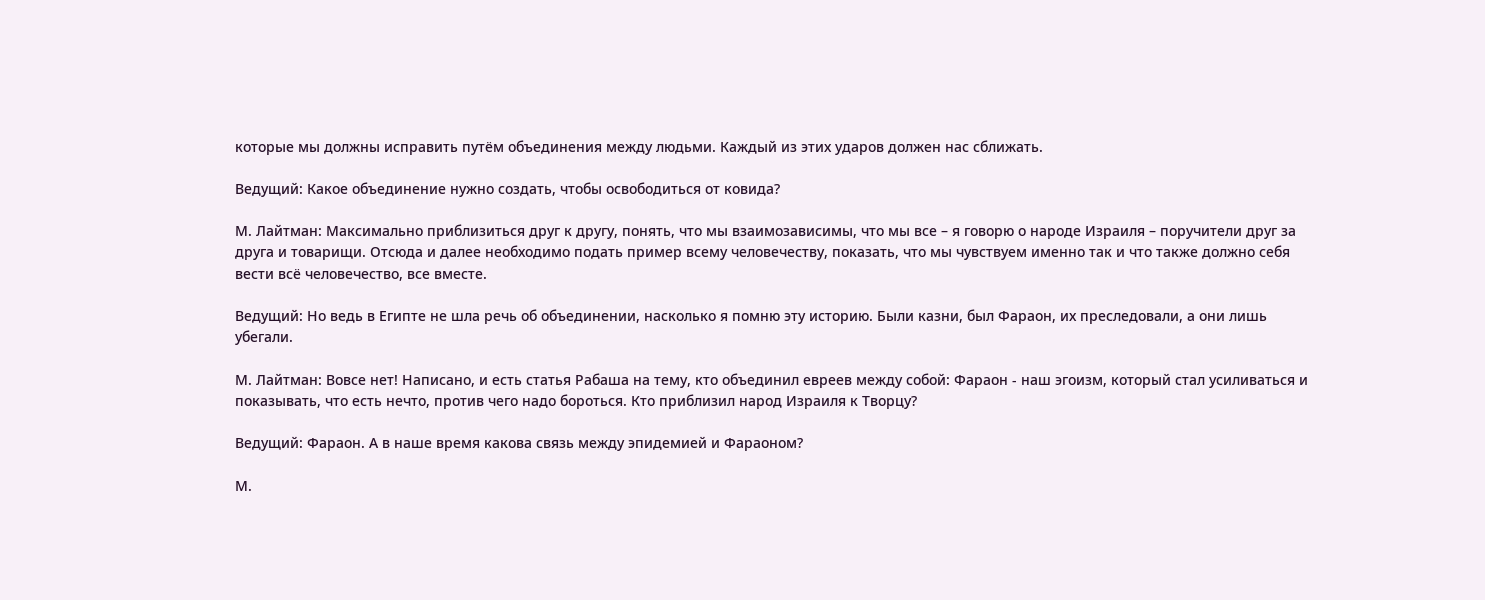которые мы должны исправить путём объединения между людьми. Каждый из этих ударов должен нас сближать.

Ведущий: Какое объединение нужно создать, чтобы освободиться от ковида?

М. Лайтман: Максимально приблизиться друг к другу, понять, что мы взаимозависимы, что мы все – я говорю о народе Израиля – поручители друг за друга и товарищи. Отсюда и далее необходимо подать пример всему человечеству, показать, что мы чувствуем именно так и что также должно себя вести всё человечество, все вместе.

Ведущий: Но ведь в Египте не шла речь об объединении, насколько я помню эту историю. Были казни, был Фараон, их преследовали, а они лишь убегали.

М. Лайтман: Вовсе нет! Написано, и есть статья Рабаша на тему, кто объединил евреев между собой: Фараон - наш эгоизм, который стал усиливаться и показывать, что есть нечто, против чего надо бороться. Кто приблизил народ Израиля к Творцу?

Ведущий: Фараон. А в наше время какова связь между эпидемией и Фараоном?

М.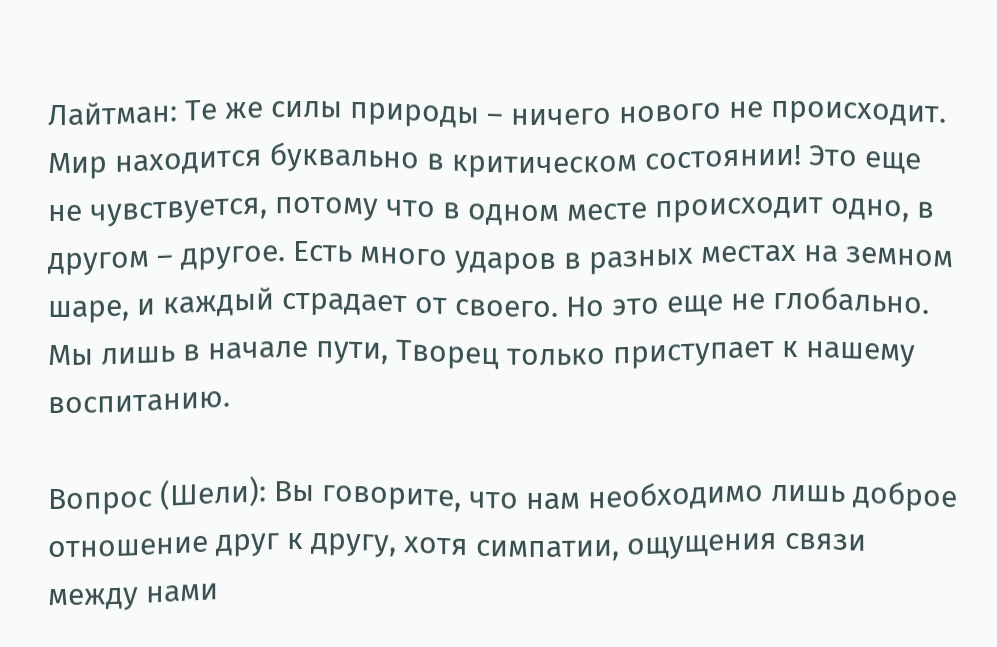Лайтман: Те же силы природы – ничего нового не происходит. Мир находится буквально в критическом состоянии! Это еще не чувствуется, потому что в одном месте происходит одно, в другом – другое. Есть много ударов в разных местах на земном шаре, и каждый страдает от своего. Но это еще не глобально. Мы лишь в начале пути, Творец только приступает к нашему воспитанию.

Вопрос (Шели): Вы говорите, что нам необходимо лишь доброе отношение друг к другу, хотя симпатии, ощущения связи между нами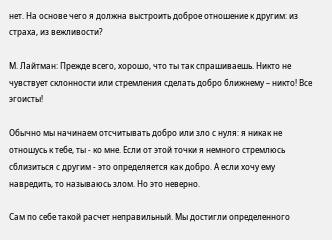нет. На основе чего я должна выстроить доброе отношение к другим: из страха, из вежливости?

М. Лайтман: Прежде всего, хорошо, что ты так спрашиваешь. Никто не чувствует склонности или стремления сделать добро ближнему – никто! Все эгоисты!

Обычно мы начинаем отсчитывать добро или зло с нуля: я никак не отношусь к тебе, ты - ко мне. Если от этой точки я немного стремлюсь сблизиться с другим - это определяется как добро. А если хочу ему навредить, то называюсь злом. Но это неверно.

Сам по себе такой расчет неправильный. Мы достигли определенного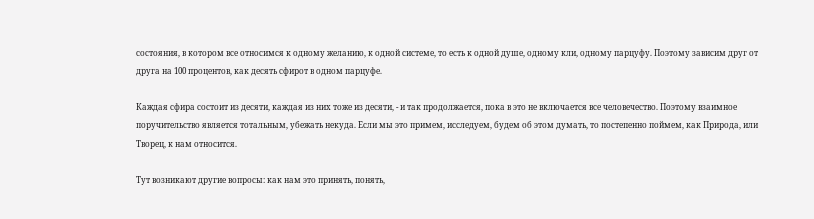состояния, в котором все относимся к одному желанию, к одной системе, то есть к одной душе, одному кли, одному парцуфу. Поэтому зависим друг от друга на 100 процентов, как десять сфирот в одном парцуфе.

Каждая сфира состоит из десяти, каждая из них тоже из десяти, - и так продолжается, пока в это не включается все человечество. Поэтому взаимное поручительство является тотальным, убежать некуда. Если мы это примем, исследуем, будем об этом думать, то постепенно поймем, как Природа, или Творец, к нам относится.

Тут возникают другие вопросы: как нам это принять, понять,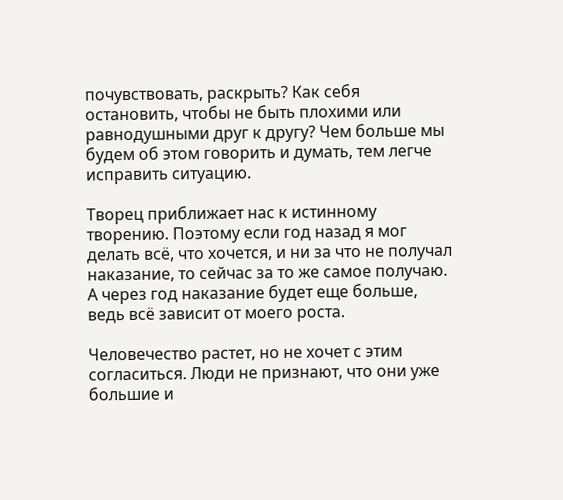почувствовать, раскрыть? Как себя остановить, чтобы не быть плохими или равнодушными друг к другу? Чем больше мы будем об этом говорить и думать, тем легче исправить ситуацию.

Творец приближает нас к истинному творению. Поэтому если год назад я мог делать всё, что хочется, и ни за что не получал наказание, то сейчас за то же самое получаю. А через год наказание будет еще больше, ведь всё зависит от моего роста.

Человечество растет, но не хочет с этим согласиться. Люди не признают, что они уже большие и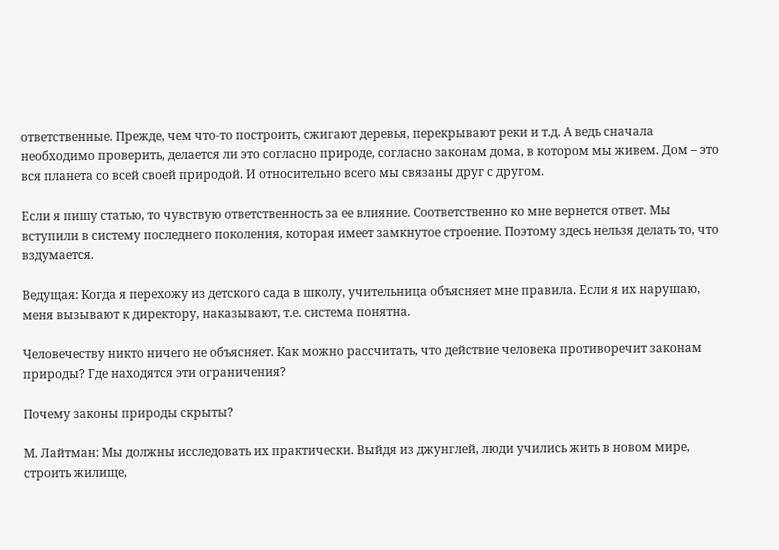ответственные. Прежде, чем что-то построить, сжигают деревья, перекрывают реки и т.д. А ведь сначала необходимо проверить, делается ли это согласно природе, согласно законам дома, в котором мы живем. Дом – это вся планета со всей своей природой. И относительно всего мы связаны друг с другом.

Если я пишу статью, то чувствую ответственность за ее влияние. Соответственно ко мне вернется ответ. Мы вступили в систему последнего поколения, которая имеет замкнутое строение. Поэтому здесь нельзя делать то, что вздумается.

Ведущая: Когда я перехожу из детского сада в школу, учительница объясняет мне правила. Если я их нарушаю, меня вызывают к директору, наказывают, т.е. система понятна.

Человечеству никто ничего не объясняет. Как можно рассчитать, что действие человека противоречит законам природы? Где находятся эти ограничения?

Почему законы природы скрыты?

М. Лайтман: Мы должны исследовать их практически. Выйдя из джунглей, люди учились жить в новом мире, строить жилище,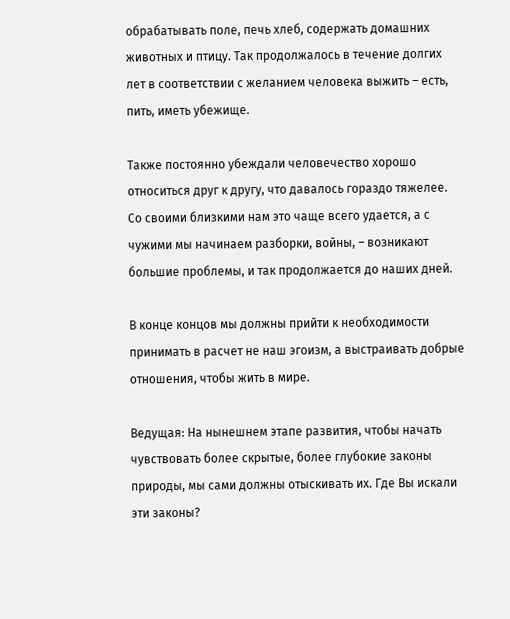обрабатывать поле, печь хлеб, содержать домашних животных и птицу. Так продолжалось в течение долгих лет в соответствии с желанием человека выжить – есть, пить, иметь убежище.

Также постоянно убеждали человечество хорошо относиться друг к другу, что давалось гораздо тяжелее. Со своими близкими нам это чаще всего удается, а с чужими мы начинаем разборки, войны, – возникают большие проблемы, и так продолжается до наших дней.

В конце концов мы должны прийти к необходимости принимать в расчет не наш эгоизм, а выстраивать добрые отношения, чтобы жить в мире.

Ведущая: На нынешнем этапе развития, чтобы начать чувствовать более скрытые, более глубокие законы природы, мы сами должны отыскивать их. Где Вы искали эти законы?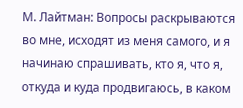М. Лайтман: Вопросы раскрываются во мне, исходят из меня самого, и я начинаю спрашивать, кто я, что я, откуда и куда продвигаюсь, в каком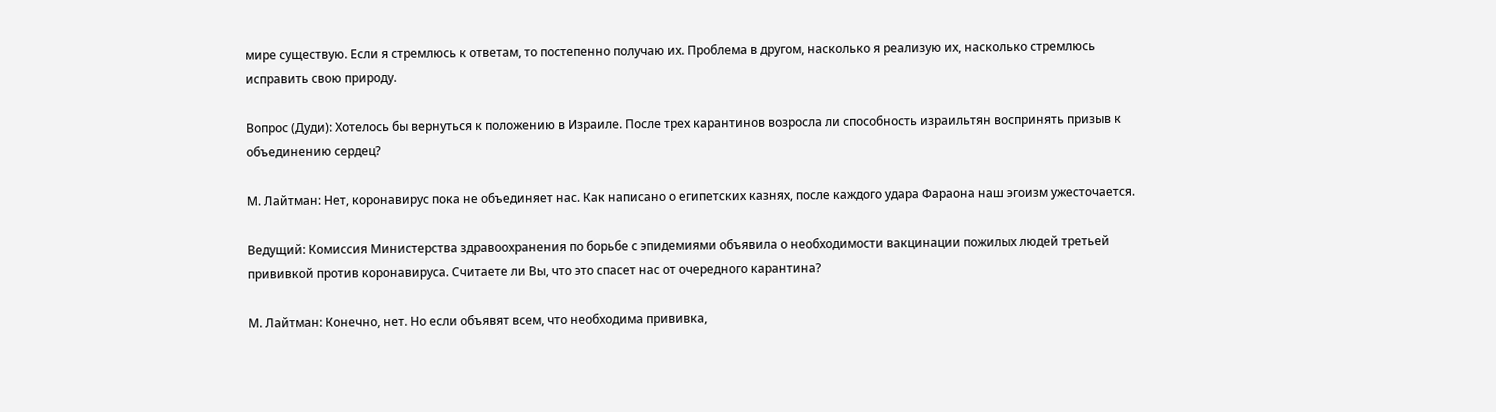мире существую. Если я стремлюсь к ответам, то постепенно получаю их. Проблема в другом, насколько я реализую их, насколько стремлюсь исправить свою природу.

Вопрос (Дуди): Хотелось бы вернуться к положению в Израиле. После трех карантинов возросла ли способность израильтян воспринять призыв к объединению сердец?

М. Лайтман: Нет, коронавирус пока не объединяет нас. Как написано о египетских казнях, после каждого удара Фараона наш эгоизм ужесточается.

Ведущий: Комиссия Министерства здравоохранения по борьбе с эпидемиями объявила о необходимости вакцинации пожилых людей третьей прививкой против коронавируса. Считаете ли Вы, что это спасет нас от очередного карантина?

М. Лайтман: Конечно, нет. Но если объявят всем, что необходима прививка,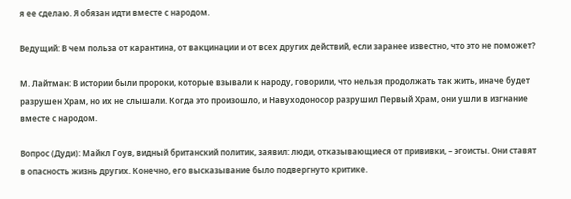я ее сделаю. Я обязан идти вместе с народом.

Ведущий: В чем польза от карантина, от вакцинации и от всех других действий, если заранее известно, что это не поможет?

М. Лайтман: В истории были пророки, которые взывали к народу, говорили, что нельзя продолжать так жить, иначе будет разрушен Храм, но их не слышали. Когда это произошло, и Навуходоносор разрушил Первый Храм, они ушли в изгнание вместе с народом.

Вопрос (Дуди): Майкл Гоув, видный британский политик, заявил: люди, отказывающиеся от прививки, – эгоисты. Они ставят в опасность жизнь других. Конечно, его высказывание было подвергнуто критике.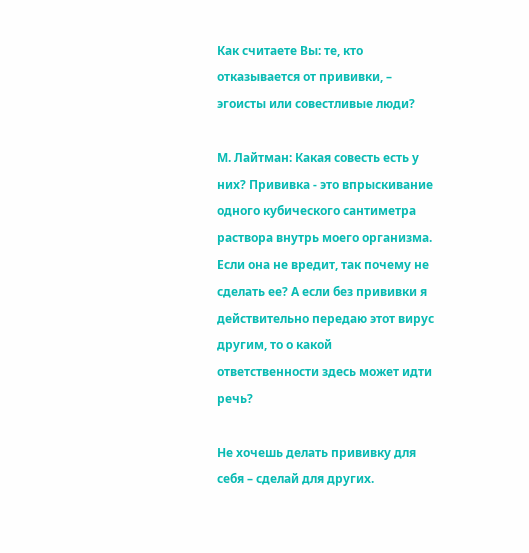Как считаете Вы: те, кто отказывается от прививки, – эгоисты или совестливые люди?

М. Лайтман: Какая совесть есть у них? Прививка - это впрыскивание одного кубического сантиметра раствора внутрь моего организма. Если она не вредит, так почему не сделать ее? А если без прививки я действительно передаю этот вирус другим, то о какой ответственности здесь может идти речь?

Не хочешь делать прививку для себя – сделай для других.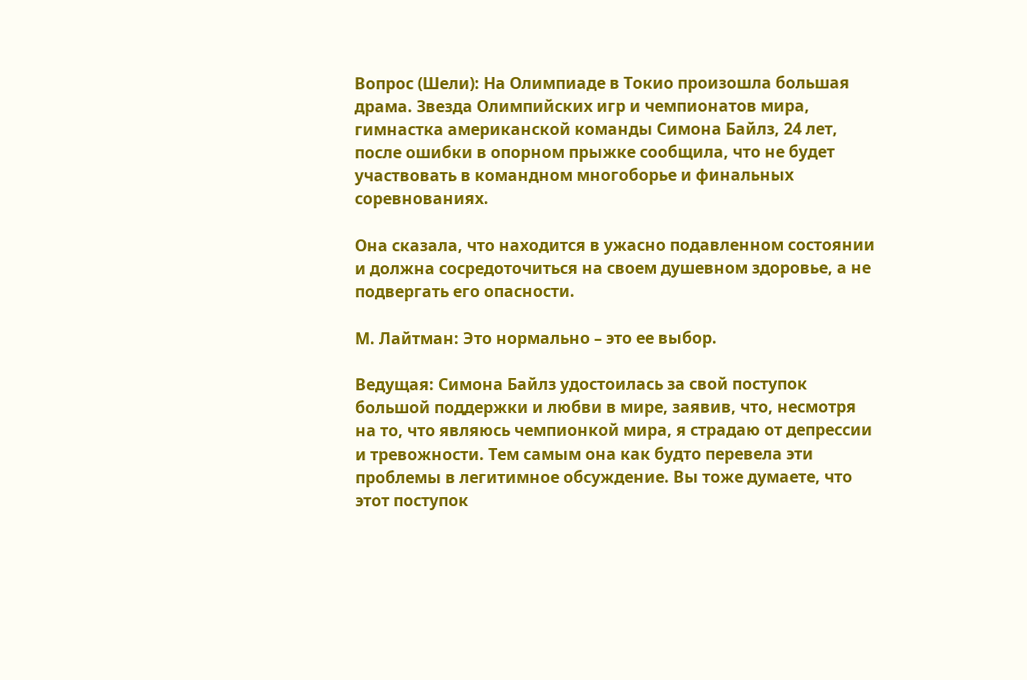Вопрос (Шели): На Олимпиаде в Токио произошла большая драма. Звезда Олимпийских игр и чемпионатов мира, гимнастка американской команды Симона Байлз, 24 лет, после ошибки в опорном прыжке сообщила, что не будет участвовать в командном многоборье и финальных соревнованиях.

Она сказала, что находится в ужасно подавленном состоянии и должна сосредоточиться на своем душевном здоровье, а не подвергать его опасности.

М. Лайтман: Это нормально – это ее выбор.

Ведущая: Симона Байлз удостоилась за свой поступок большой поддержки и любви в мире, заявив, что, несмотря на то, что являюсь чемпионкой мира, я страдаю от депрессии и тревожности. Тем самым она как будто перевела эти проблемы в легитимное обсуждение. Вы тоже думаете, что этот поступок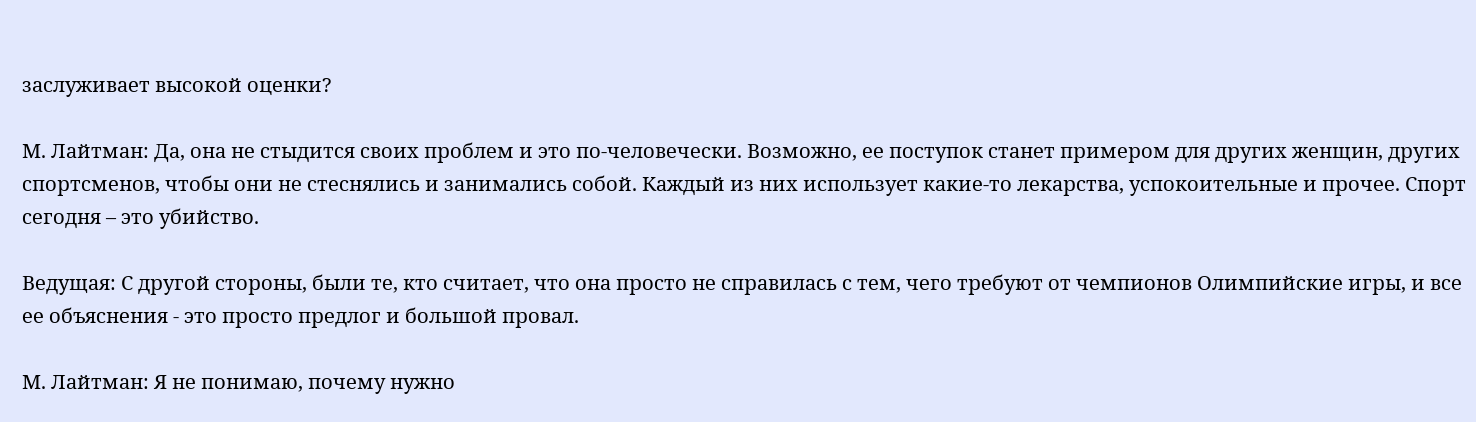заслуживает высокой оценки?

М. Лайтман: Да, она не стыдится своих проблем и это по-человечески. Возможно, ее поступок станет примером для других женщин, других спортсменов, чтобы они не стеснялись и занимались собой. Каждый из них использует какие-то лекарства, успокоительные и прочее. Спорт сегодня – это убийство.

Ведущая: С другой стороны, были те, кто считает, что она просто не справилась с тем, чего требуют от чемпионов Олимпийские игры, и все ее объяснения - это просто предлог и большой провал.

М. Лайтман: Я не понимаю, почему нужно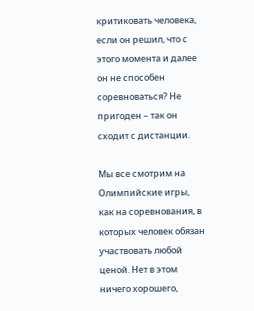критиковать человека, если он решил, что с этого момента и далее он не способен соревноваться? Не пригоден – так он сходит с дистанции.

Мы все смотрим на Олимпийские игры, как на соревнования, в которых человек обязан участвовать любой ценой. Нет в этом ничего хорошего,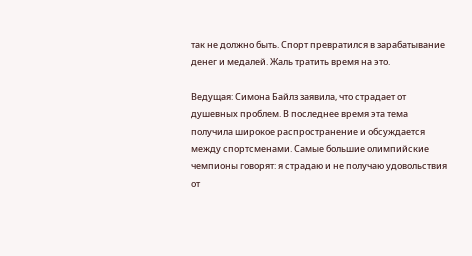так не должно быть. Спорт превратился в зарабатывание денег и медалей. Жаль тратить время на это.

Ведущая: Симона Байлз заявила, что страдает от душевных проблем. В последнее время эта тема получила широкое распространение и обсуждается между спортсменами. Самые большие олимпийские чемпионы говорят: я страдаю и не получаю удовольствия от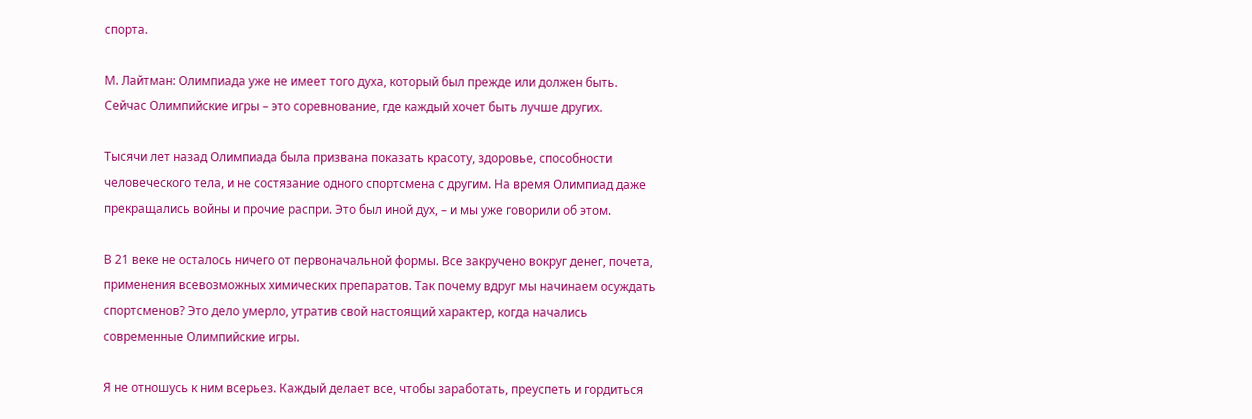спорта.

М. Лайтман: Олимпиада уже не имеет того духа, который был прежде или должен быть. Сейчас Олимпийские игры – это соревнование, где каждый хочет быть лучше других.

Тысячи лет назад Олимпиада была призвана показать красоту, здоровье, способности человеческого тела, и не состязание одного спортсмена с другим. На время Олимпиад даже прекращались войны и прочие распри. Это был иной дух, – и мы уже говорили об этом.

В 21 веке не осталось ничего от первоначальной формы. Все закручено вокруг денег, почета, применения всевозможных химических препаратов. Так почему вдруг мы начинаем осуждать спортсменов? Это дело умерло, утратив свой настоящий характер, когда начались современные Олимпийские игры.

Я не отношусь к ним всерьез. Каждый делает все, чтобы заработать, преуспеть и гордиться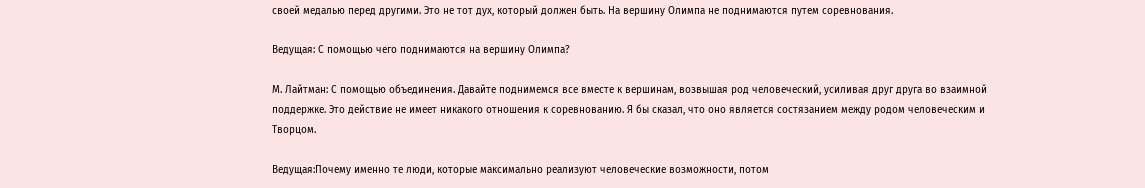своей медалью перед другими. Это не тот дух, который должен быть. На вершину Олимпа не поднимаются путем соревнования.

Ведущая: С помощью чего поднимаются на вершину Олимпа?

М. Лайтман: С помощью объединения. Давайте поднимемся все вместе к вершинам, возвышая род человеческий, усиливая друг друга во взаимной поддержке. Это действие не имеет никакого отношения к соревнованию. Я бы сказал, что оно является состязанием между родом человеческим и Творцом.

Ведущая:Почему именно те люди, которые максимально реализуют человеческие возможности, потом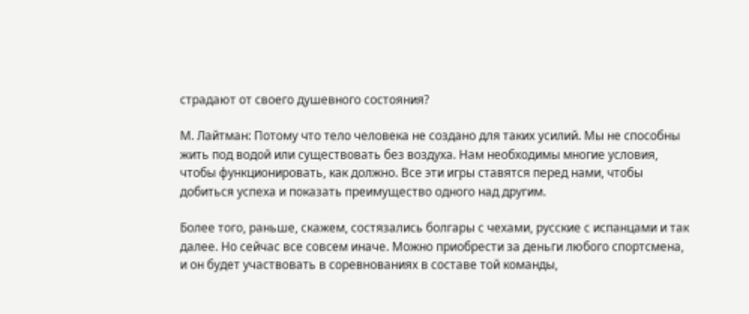страдают от своего душевного состояния?

М. Лайтман: Потому что тело человека не создано для таких усилий. Мы не способны жить под водой или существовать без воздуха. Нам необходимы многие условия, чтобы функционировать, как должно. Все эти игры ставятся перед нами, чтобы добиться успеха и показать преимущество одного над другим.

Более того, раньше, скажем, состязались болгары с чехами, русские с испанцами и так далее. Но сейчас все совсем иначе. Можно приобрести за деньги любого спортсмена, и он будет участвовать в соревнованиях в составе той команды,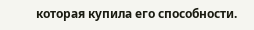которая купила его способности.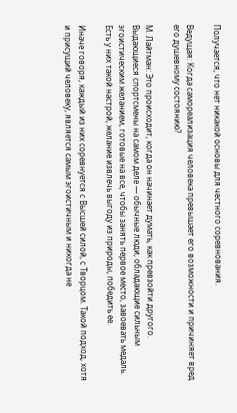Получается, что нет никакой основы для честного соревнования.

Ведущая: Когда самореализация человека превышает его возможности и причиняет вред его душевному состоянию?

М. Лайтман: Это происходит, когда он начинает думать, как превзойти другого. Выдающиеся спортсмены на самом деле — обычные люди, обладающие сильным эгоистическим желанием, готовые на все, чтобы занять первое место, завоевать медаль. Есть у них такой настрой, желание извлечь выгоду из природы, победить ее.

Иначе говоря, каждый из них соревнуется с Высшей силой, с Творцом. Такой подход, хотя и присущий человеку, является самым эгоистичным и никогда не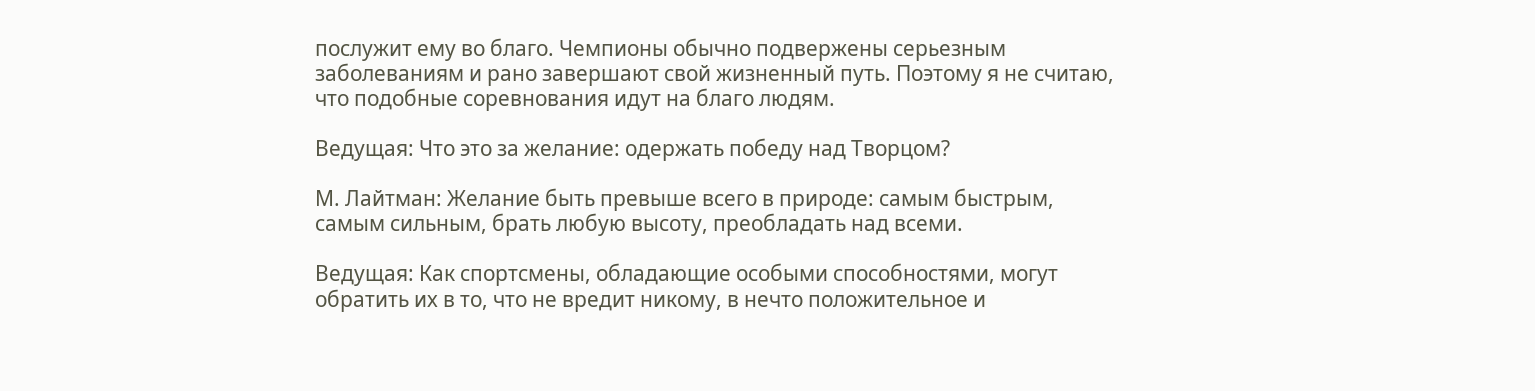послужит ему во благо. Чемпионы обычно подвержены серьезным заболеваниям и рано завершают свой жизненный путь. Поэтому я не считаю, что подобные соревнования идут на благо людям.

Ведущая: Что это за желание: одержать победу над Творцом?

М. Лайтман: Желание быть превыше всего в природе: самым быстрым, самым сильным, брать любую высоту, преобладать над всеми.

Ведущая: Как спортсмены, обладающие особыми способностями, могут обратить их в то, что не вредит никому, в нечто положительное и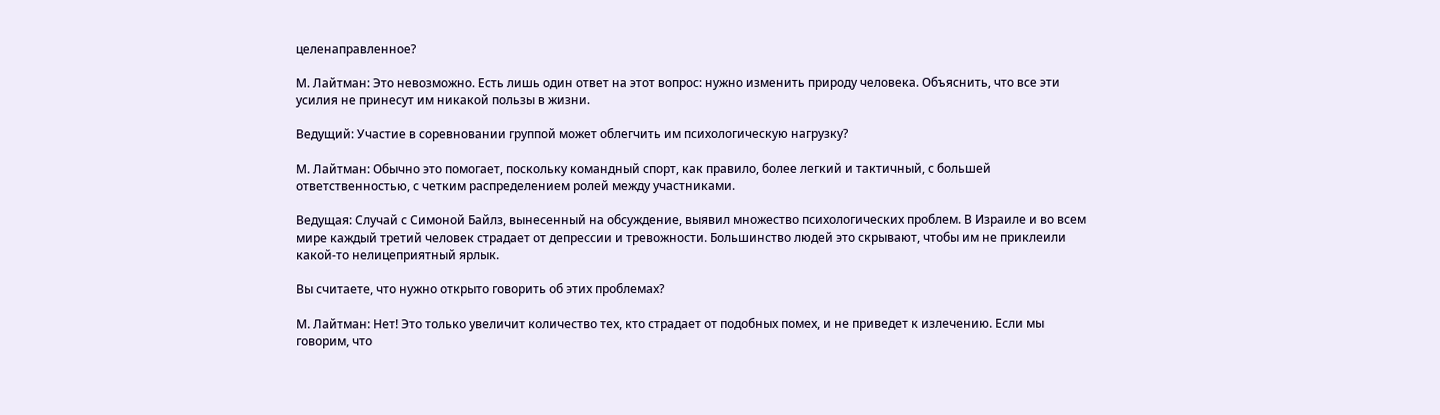целенаправленное?

М. Лайтман: Это невозможно. Есть лишь один ответ на этот вопрос: нужно изменить природу человека. Объяснить, что все эти усилия не принесут им никакой пользы в жизни.

Ведущий: Участие в соревновании группой может облегчить им психологическую нагрузку?

М. Лайтман: Обычно это помогает, поскольку командный спорт, как правило, более легкий и тактичный, с большей ответственностью, с четким распределением ролей между участниками.

Ведущая: Случай с Симоной Байлз, вынесенный на обсуждение, выявил множество психологических проблем. В Израиле и во всем мире каждый третий человек страдает от депрессии и тревожности. Большинство людей это скрывают, чтобы им не приклеили какой-то нелицеприятный ярлык.

Вы считаете, что нужно открыто говорить об этих проблемах?

М. Лайтман: Нет! Это только увеличит количество тех, кто страдает от подобных помех, и не приведет к излечению. Если мы говорим, что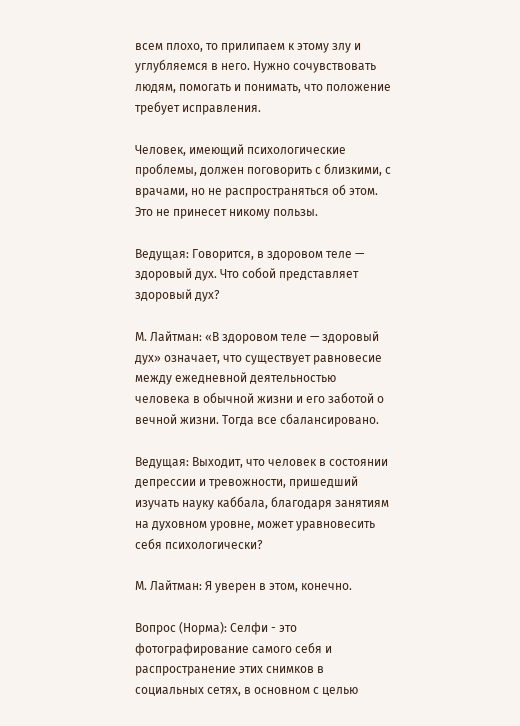всем плохо, то прилипаем к этому злу и углубляемся в него. Нужно сочувствовать людям, помогать и понимать, что положение требует исправления.

Человек, имеющий психологические проблемы, должен поговорить с близкими, с врачами, но не распространяться об этом. Это не принесет никому пользы.

Ведущая: Говорится, в здоровом теле — здоровый дух. Что собой представляет здоровый дух?

М. Лайтман: «В здоровом теле — здоровый дух» означает, что существует равновесие между ежедневной деятельностью человека в обычной жизни и его заботой о вечной жизни. Тогда все сбалансировано.

Ведущая: Выходит, что человек в состоянии депрессии и тревожности, пришедший изучать науку каббала, благодаря занятиям на духовном уровне, может уравновесить себя психологически?

М. Лайтман: Я уверен в этом, конечно.

Вопрос (Норма): Селфи - это фотографирование самого себя и распространение этих снимков в социальных сетях, в основном с целью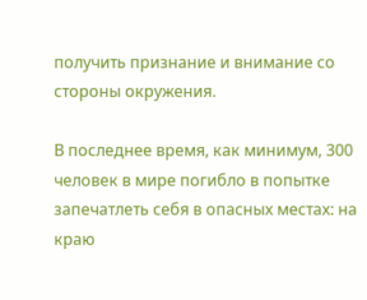получить признание и внимание со стороны окружения.

В последнее время, как минимум, 300 человек в мире погибло в попытке запечатлеть себя в опасных местах: на краю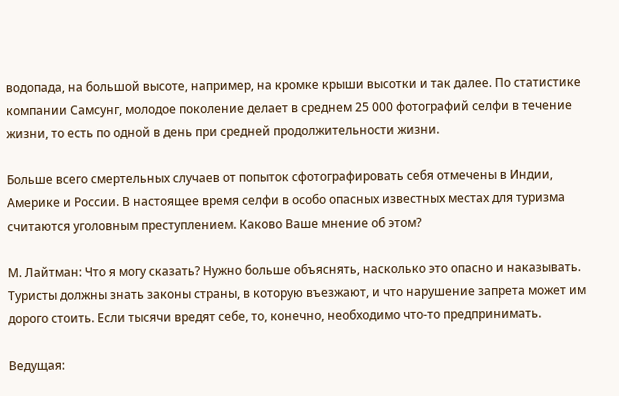водопада, на большой высоте, например, на кромке крыши высотки и так далее. По статистике компании Самсунг, молодое поколение делает в среднем 25 000 фотографий селфи в течение жизни, то есть по одной в день при средней продолжительности жизни.

Больше всего смертельных случаев от попыток сфотографировать себя отмечены в Индии, Америке и России. В настоящее время селфи в особо опасных известных местах для туризма считаются уголовным преступлением. Каково Ваше мнение об этом?

М. Лайтман: Что я могу сказать? Нужно больше объяснять, насколько это опасно и наказывать. Туристы должны знать законы страны, в которую въезжают, и что нарушение запрета может им дорого стоить. Если тысячи вредят себе, то, конечно, необходимо что-то предпринимать.

Ведущая: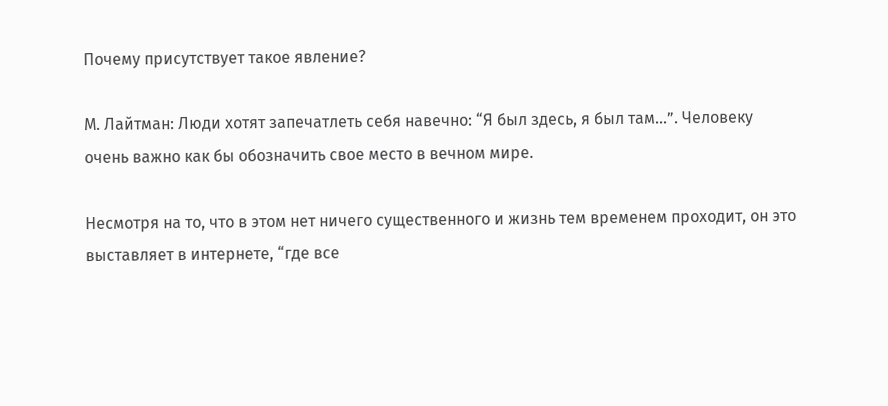Почему присутствует такое явление?

М. Лайтман: Люди хотят запечатлеть себя навечно: “Я был здесь, я был там…”. Человеку очень важно как бы обозначить свое место в вечном мире.

Несмотря на то, что в этом нет ничего существенного и жизнь тем временем проходит, он это выставляет в интернете, “где все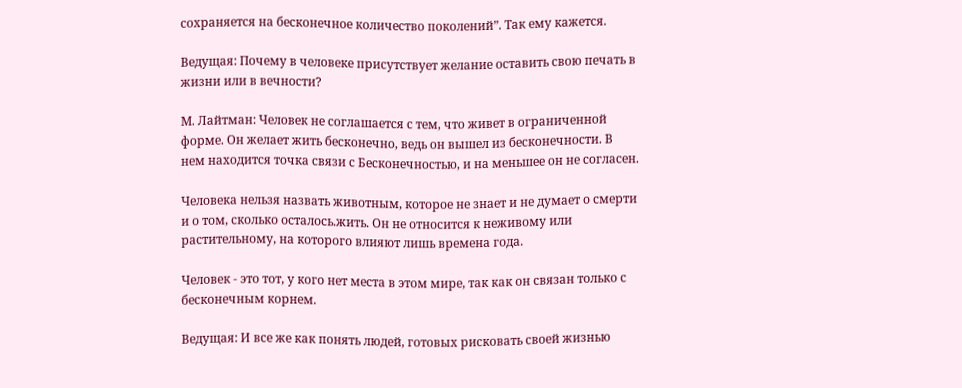сохраняется на бесконечное количество поколений”. Так ему кажется.

Ведущая: Почему в человеке присутствует желание оставить свою печать в жизни или в вечности?

М. Лайтман: Человек не соглашается с тем, что живет в ограниченной форме. Он желает жить бесконечно, ведь он вышел из бесконечности. В нем находится точка связи с Бесконечностью, и на меньшее он не согласен.

Человека нельзя назвать животным, которое не знает и не думает о смерти и о том, сколько осталось.жить. Он не относится к неживому или растительному, на которого влияют лишь времена года.

Человек - это тот, у кого нет места в этом мире, так как он связан только с бесконечным корнем.

Ведущая: И все же как понять людей, готовых рисковать своей жизнью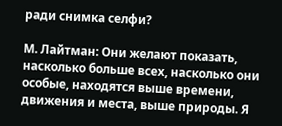ради снимка селфи?

М. Лайтман: Они желают показать, насколько больше всех, насколько они особые, находятся выше времени, движения и места, выше природы. Я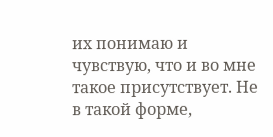их понимаю и чувствую, что и во мне такое присутствует. Не в такой форме,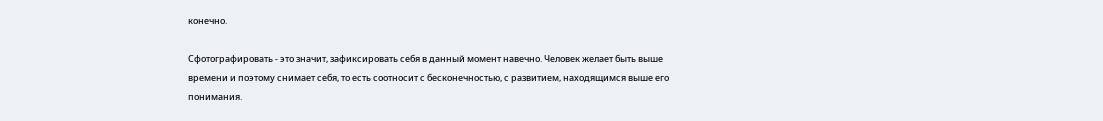конечно.

Сфотографировать - это значит, зафиксировать себя в данный момент навечно. Человек желает быть выше времени и поэтому снимает себя, то есть соотносит с бесконечностью, с развитием, находящимся выше его понимания.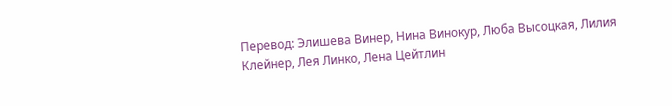Перевод: Элишева Винер, Нина Винокур, Люба Высоцкая, Лилия Клейнер, Лея Линко, Лена Цейтлин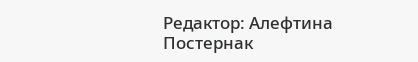Редактор: Алефтина Постернак